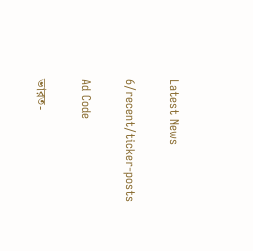Latest News

6/recent/ticker-posts

Ad Code

ভারত-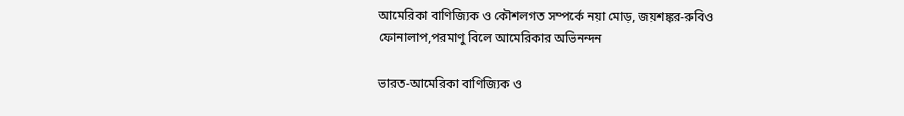আমেরিকা বাণিজ্যিক ও কৌশলগত সম্পর্কে নয়া মোড়, জয়শঙ্কর-রুবিও ফোনালাপ,পরমাণু বিলে আমেরিকার অভিনন্দন

ভারত-আমেরিকা বাণিজ্যিক ও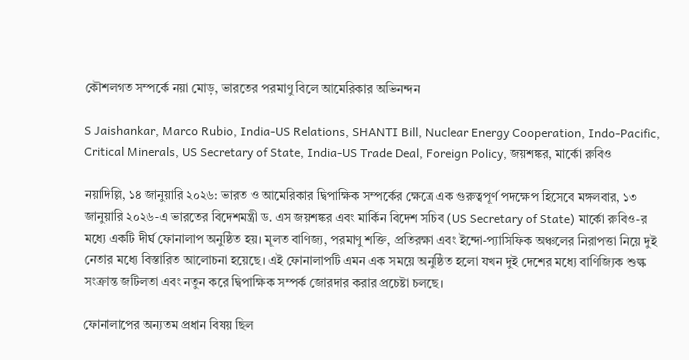কৌশলগত সম্পর্কে নয়া মোড়, ভারতের পরমাণু বিলে আমেরিকার অভিনন্দন

S Jaishankar, Marco Rubio, India-US Relations, SHANTI Bill, Nuclear Energy Cooperation, Indo-Pacific, Critical Minerals, US Secretary of State, India-US Trade Deal, Foreign Policy, জয়শঙ্কর, মার্কো রুবিও

নয়াদিল্লি, ১৪ জানুয়ারি ২০২৬: ভারত ও আমেরিকার দ্বিপাক্ষিক সম্পর্কের ক্ষেত্রে এক গুরুত্বপূর্ণ পদক্ষেপ হিসেবে মঙ্গলবার, ১৩ জানুয়ারি ২০২৬-এ ভারতের বিদেশমন্ত্রী ড. এস জয়শঙ্কর এবং মার্কিন বিদেশ সচিব (US Secretary of State) মার্কো রুবিও-র মধ্যে একটি দীর্ঘ ফোনালাপ অনুষ্ঠিত হয়। মূলত বাণিজ্য, পরমাণু শক্তি, প্রতিরক্ষা এবং ইন্দো-প্যাসিফিক অঞ্চলের নিরাপত্তা নিয়ে দুই নেতার মধ্যে বিস্তারিত আলোচনা হয়েছে। এই ফোনালাপটি এমন এক সময়ে অনুষ্ঠিত হলো যখন দুই দেশের মধ্যে বাণিজ্যিক শুল্ক সংক্রান্ত জটিলতা এবং নতুন করে দ্বিপাক্ষিক সম্পর্ক জোরদার করার প্রচেষ্টা চলছে।

ফোনালাপের অন্যতম প্রধান বিষয় ছিল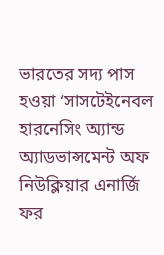ভারতের সদ্য পাস হওয়া ‘সাসটেইনেবল হারনেসিং অ্যান্ড অ্যাডভান্সমেন্ট অফ নিউক্লিয়ার এনার্জি ফর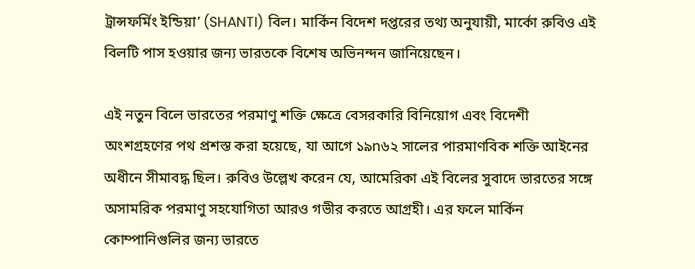ট্রান্সফর্মিং ইন্ডিয়া’ (SHANTI) বিল। মার্কিন বিদেশ দপ্তরের তথ্য অনুযায়ী, মার্কো রুবিও এই বিলটি পাস হওয়ার জন্য ভারতকে বিশেষ অভিনন্দন জানিয়েছেন।

এই নতুন বিলে ভারতের পরমাণু শক্তি ক্ষেত্রে বেসরকারি বিনিয়োগ এবং বিদেশী অংশগ্রহণের পথ প্রশস্ত করা হয়েছে, যা আগে ১৯n৬২ সালের পারমাণবিক শক্তি আইনের অধীনে সীমাবদ্ধ ছিল। রুবিও উল্লেখ করেন যে, আমেরিকা এই বিলের সুবাদে ভারতের সঙ্গে অসামরিক পরমাণু সহযোগিতা আরও গভীর করতে আগ্রহী। এর ফলে মার্কিন কোম্পানিগুলির জন্য ভারতে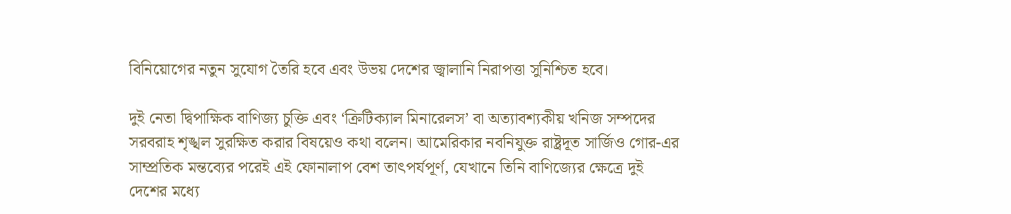বিনিয়োগের নতুন সুযোগ তৈরি হবে এবং উভয় দেশের জ্বালানি নিরাপত্তা সুনিশ্চিত হবে।

দুই নেতা দ্বিপাক্ষিক বাণিজ্য চুক্তি এবং ‘ক্রিটিক্যাল মিনারেলস’ বা অত্যাবশ্যকীয় খনিজ সম্পদের সরবরাহ শৃঙ্খল সুরক্ষিত করার বিষয়েও কথা বলেন। আমেরিকার নবনিযুক্ত রাষ্ট্রদূত সার্জিও গোর-এর সাম্প্রতিক মন্তব্যের পরেই এই ফোনালাপ বেশ তাৎপর্যপূর্ণ, যেখানে তিনি বাণিজ্যের ক্ষেত্রে দুই দেশের মধ্যে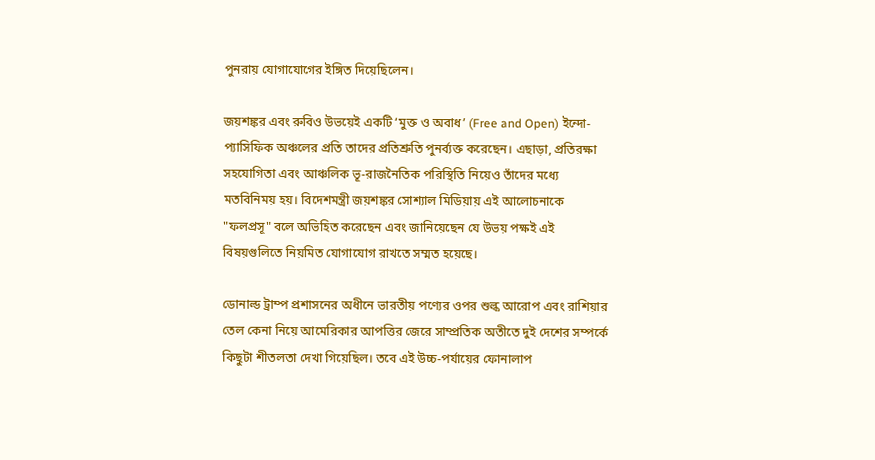পুনরায় যোগাযোগের ইঙ্গিত দিয়েছিলেন।

জয়শঙ্কর এবং রুবিও উভয়েই একটি ‘মুক্ত ও অবাধ’ (Free and Open) ইন্দো-প্যাসিফিক অঞ্চলের প্রতি তাদের প্রতিশ্রুতি পুনর্ব্যক্ত করেছেন। এছাড়া, প্রতিরক্ষা সহযোগিতা এবং আঞ্চলিক ভূ-রাজনৈতিক পরিস্থিতি নিয়েও তাঁদের মধ্যে মতবিনিময় হয়। বিদেশমন্ত্রী জয়শঙ্কর সোশ্যাল মিডিয়ায় এই আলোচনাকে "ফলপ্রসূ" বলে অভিহিত করেছেন এবং জানিয়েছেন যে উভয় পক্ষই এই বিষয়গুলিতে নিয়মিত যোগাযোগ রাখতে সম্মত হয়েছে।

ডোনাল্ড ট্রাম্প প্রশাসনের অধীনে ভারতীয় পণ্যের ওপর শুল্ক আরোপ এবং রাশিয়ার তেল কেনা নিয়ে আমেরিকার আপত্তির জেরে সাম্প্রতিক অতীতে দুই দেশের সম্পর্কে কিছুটা শীতলতা দেখা গিয়েছিল। তবে এই উচ্চ-পর্যায়ের ফোনালাপ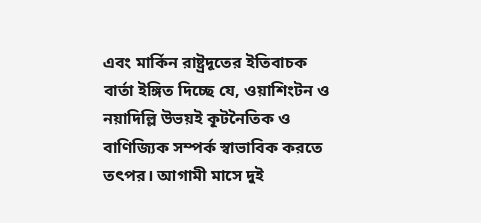এবং মার্কিন রাষ্ট্রদূতের ইতিবাচক বার্তা ইঙ্গিত দিচ্ছে যে, ওয়াশিংটন ও নয়াদিল্লি উভয়ই কূটনৈতিক ও বাণিজ্যিক সম্পর্ক স্বাভাবিক করতে তৎপর। আগামী মাসে দুই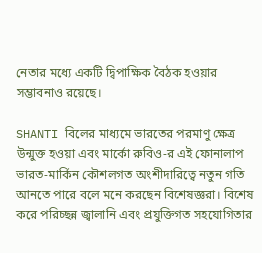নেতার মধ্যে একটি দ্বিপাক্ষিক বৈঠক হওয়ার সম্ভাবনাও রয়েছে।

SHANTI বিলের মাধ্যমে ভারতের পরমাণু ক্ষেত্র উন্মুক্ত হওয়া এবং মার্কো রুবিও-র এই ফোনালাপ ভারত-মার্কিন কৌশলগত অংশীদারিত্বে নতুন গতি আনতে পারে বলে মনে করছেন বিশেষজ্ঞরা। বিশেষ করে পরিচ্ছন্ন জ্বালানি এবং প্রযুক্তিগত সহযোগিতার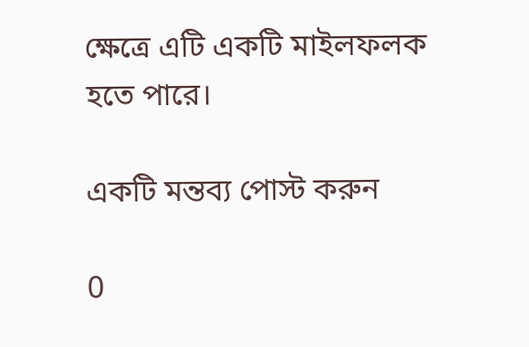ক্ষেত্রে এটি একটি মাইলফলক হতে পারে।

একটি মন্তব্য পোস্ট করুন

0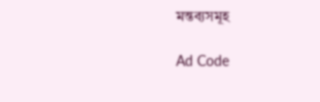মন্তব্যসমূহ

Ad Code